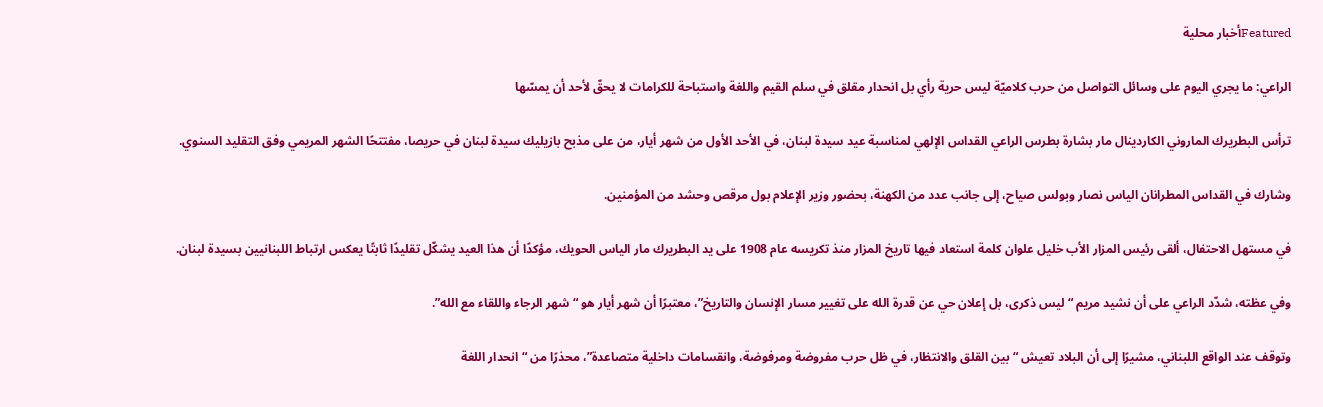Featuredأخبار محلية

الراعي: ما يجري اليوم على وسائل التواصل من حرب كلاميّة ليس حرية رأي بل انحدار مقلق في سلم القيم واللغة واستباحة للكرامات لا يحقّ لأحد أن يمسّها

ترأس البطريرك الماروني الكاردينال مار بشارة بطرس الراعي القداس الإلهي لمناسبة عيد سيدة لبنان، في الأحد الأول من شهر أيار، من على مذبح بازيليك سيدة لبنان في حريصا، مفتتحًا الشهر المريمي وفق التقليد السنوي.

وشارك في القداس المطرانان الياس نصار وبولس صياح، إلى جانب عدد من الكهنة، بحضور وزير الإعلام بول مرقص وحشد من المؤمنين.

في مستهل الاحتفال، ألقى رئيس المزار الأب خليل علوان كلمة استعاد فيها تاريخ المزار منذ تكريسه عام 1908 على يد البطريرك مار الياس الحويك، مؤكدًا أن هذا العيد يشكّل تقليدًا ثابتًا يعكس ارتباط اللبنانيين بسيدة لبنان.

وفي عظته، شدّد الراعي على أن نشيد مريم “ليس ذكرى، بل إعلان حي عن قدرة الله على تغيير مسار الإنسان والتاريخ”، معتبرًا أن شهر أيار هو “شهر الرجاء واللقاء مع الله”.

وتوقف عند الواقع اللبناني، مشيرًا إلى أن البلاد تعيش “بين القلق والانتظار، في ظل حرب مفروضة ومرفوضة، وانقسامات داخلية متصاعدة”، محذرًا من “انحدار اللغة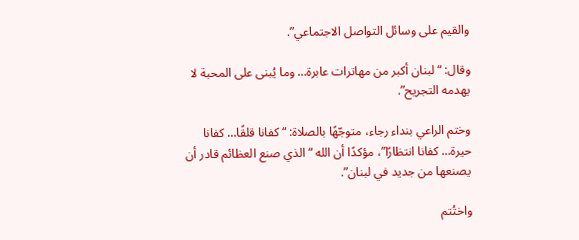والقيم على وسائل التواصل الاجتماعي”.

وقال: “لبنان أكبر من مهاترات عابرة… وما يُبنى على المحبة لا يهدمه التجريح”.

وختم الراعي بنداء رجاء، متوجّهًا بالصلاة: “كفانا قلقًا… كفانا حيرة… كفانا انتظارًا”، مؤكدًا أن الله “الذي صنع العظائم قادر أن يصنعها من جديد في لبنان”.

واختُتم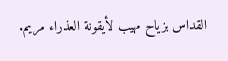القداس بزياح مهيب لأيقونة العذراء مريم.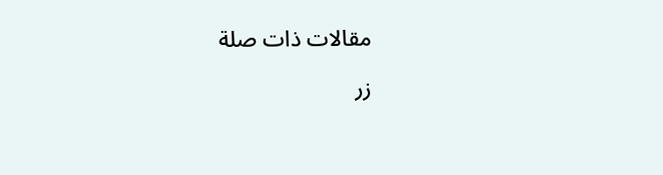مقالات ذات صلة

زر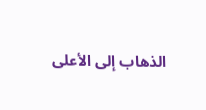الذهاب إلى الأعلى